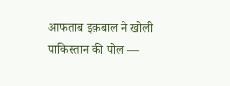आफताब इक़बाल ने खोली पाकिस्तान की पोल —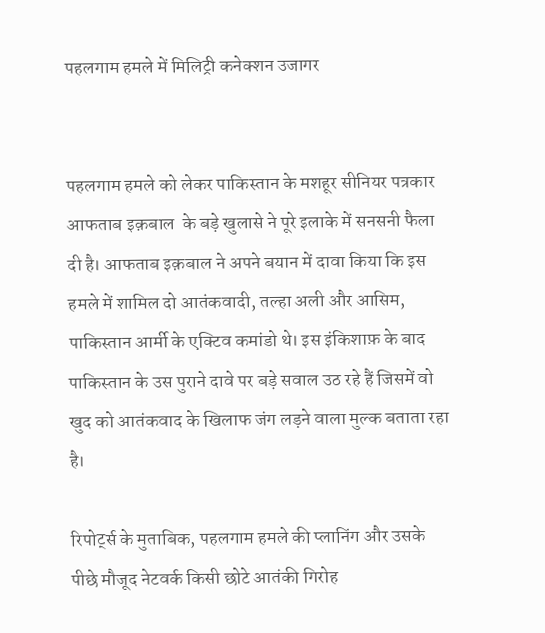पहलगाम हमले में मिलिट्री कनेक्शन उजागर


पहलगाम हमले को लेकर पाकिस्तान के मशहूर सीनियर पत्रकार आफताब इक़बाल  के बड़े खुलासे ने पूरे इलाके में सनसनी फैला दी है। आफताब इक़बाल ने अपने बयान में दावा किया कि इस हमले में शामिल दो आतंकवादी, तल्हा अली और आसिम, पाकिस्तान आर्मी के एक्टिव कमांडो थे। इस इंकिशाफ़ के बाद पाकिस्तान के उस पुराने दावे पर बड़े सवाल उठ रहे हैं जिसमें वो खुद को आतंकवाद के खिलाफ जंग लड़ने वाला मुल्क बताता रहा है।

रिपोर्ट्स के मुताबिक, पहलगाम हमले की प्लानिंग और उसके पीछे मौजूद नेटवर्क किसी छोटे आतंकी गिरोह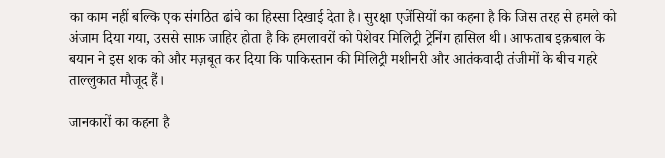का काम नहीं बल्कि एक संगठित ढांचे का हिस्सा दिखाई देता है। सुरक्षा एजेंसियों का कहना है कि जिस तरह से हमले को अंजाम दिया गया, उससे साफ़ जाहिर होता है कि हमलावरों को पेशेवर मिलिट्री ट्रेनिंग हासिल थी। आफताब इक़बाल के बयान ने इस शक को और मज़बूत कर दिया कि पाकिस्तान की मिलिट्री मशीनरी और आतंकवादी तंजीमों के बीच गहरे ताल्लुकात मौजूद हैं।

जानकारों का कहना है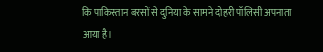कि पाकिस्तान बरसों से दुनिया के सामने दोहरी पॉलिसी अपनाता आया है।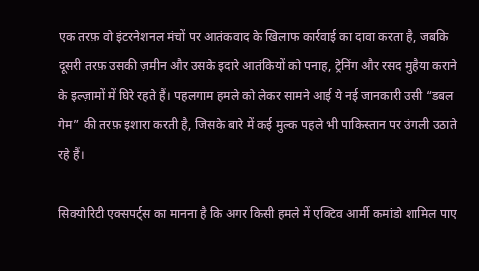एक तरफ़ वो इंटरनेशनल मंचों पर आतंकवाद के खिलाफ कार्रवाई का दावा करता है, जबकि दूसरी तरफ़ उसकी ज़मीन और उसके इदारे आतंकियों को पनाह, ट्रेनिंग और रसद मुहैया कराने के इल्ज़ामों में घिरे रहते हैं। पहलगाम हमले को लेकर सामने आई ये नई जानकारी उसी “डबल गेम” की तरफ़ इशारा करती है, जिसके बारे में कई मुल्क पहले भी पाकिस्तान पर उंगली उठाते रहे हैं।

सिक्योरिटी एक्सपर्ट्स का मानना है कि अगर किसी हमले में एक्टिव आर्मी कमांडो शामिल पाए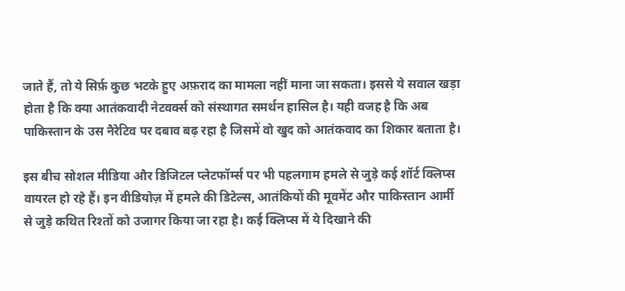जाते हैं, तो ये सिर्फ़ कुछ भटके हुए अफ़राद का मामला नहीं माना जा सकता। इससे ये सवाल खड़ा होता है कि क्या आतंकवादी नेटवर्क्स को संस्थागत समर्थन हासिल है। यही वजह है कि अब पाकिस्तान के उस नैरेटिव पर दबाव बढ़ रहा है जिसमें वो खुद को आतंकवाद का शिकार बताता है।

इस बीच सोशल मीडिया और डिजिटल प्लेटफॉर्म्स पर भी पहलगाम हमले से जुड़े कई शॉर्ट क्लिप्स वायरल हो रहे हैं। इन वीडियोज़ में हमले की डिटेल्स, आतंकियों की मूवमेंट और पाकिस्तान आर्मी से जुड़े कथित रिश्तों को उजागर किया जा रहा है। कई क्लिप्स में ये दिखाने की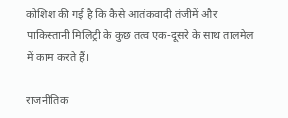कोशिश की गई है कि कैसे आतंकवादी तंजीमें और पाकिस्तानी मिलिट्री के कुछ तत्व एक-दूसरे के साथ तालमेल में काम करते हैं।

राजनीतिक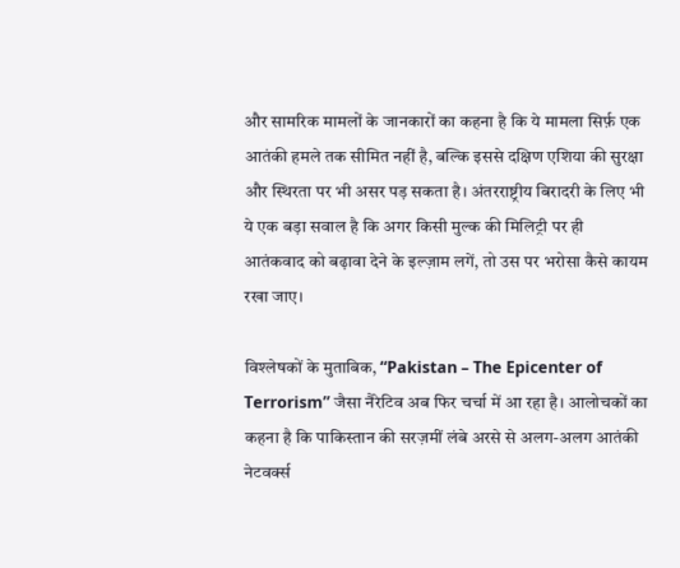और सामरिक मामलों के जानकारों का कहना है कि ये मामला सिर्फ़ एक आतंकी हमले तक सीमित नहीं है, बल्कि इससे दक्षिण एशिया की सुरक्षा और स्थिरता पर भी असर पड़ सकता है। अंतरराष्ट्रीय बिरादरी के लिए भी ये एक बड़ा सवाल है कि अगर किसी मुल्क की मिलिट्री पर ही आतंकवाद को बढ़ावा देने के इल्ज़ाम लगें, तो उस पर भरोसा कैसे कायम रखा जाए।

विश्लेषकों के मुताबिक, “Pakistan – The Epicenter of Terrorism” जैसा नैरेटिव अब फिर चर्चा में आ रहा है। आलोचकों का कहना है कि पाकिस्तान की सरज़मीं लंबे अरसे से अलग-अलग आतंकी नेटवर्क्स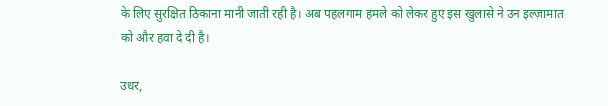के लिए सुरक्षित ठिकाना मानी जाती रही है। अब पहलगाम हमले को लेकर हुए इस खुलासे ने उन इल्ज़ामात को और हवा दे दी है।

उधर,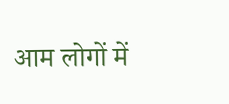आम लोगों में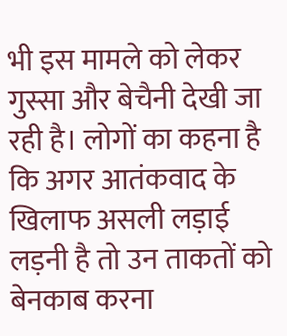भी इस मामले को लेकर गुस्सा और बेचैनी देखी जा रही है। लोगों का कहना है कि अगर आतंकवाद के खिलाफ असली लड़ाई लड़नी है तो उन ताकतों को बेनकाब करना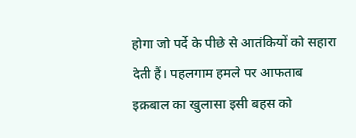होगा जो पर्दे के पीछे से आतंकियों को सहारा देती हैं। पहलगाम हमले पर आफताब इक़बाल का खुलासा इसी बहस को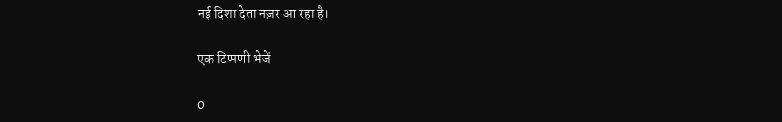नई दिशा देता नज़र आ रहा है।

एक टिप्पणी भेजें

0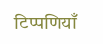टिप्पणियाँ